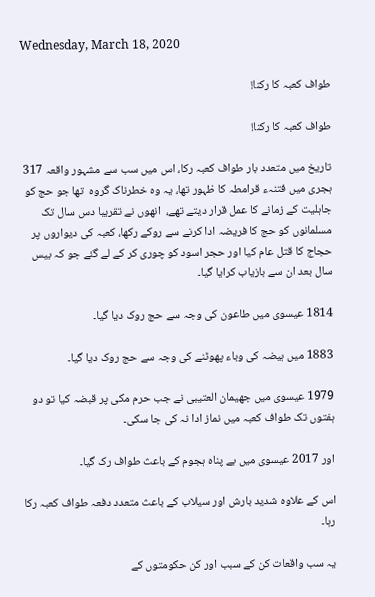Wednesday, March 18, 2020

طواف کعبہ کا رکنا!

طواف کعبہ کا رکنا!

تاریخ میں متعدد بار طواف کعبہ رکا، اس میں سب سے مشہور واقعہ 317 ہجری میں فتنہء قرامطہ کا ظہور تھا، یہ وہ خطرناک گروہ  تھا جو حج کو جاہلیت کے زمانے کا عمل قرار دیتے تھے،  انھوں نے تقریبا دس سال تک مسلمانوں کو حج کا فریضہ ادا کرنے سے روکے رکھا، کعبہ کی دیواروں پر حجاج کا قتل عام کیا اور حجر اسود کو چوری کر کے لے گئے جو کہ بیس سال بعد ان سے بازیاب کرایا گیا۔

1814 عیسوی میں طاعون کی وجہ سے حج روک دیا گیا۔

1883 میں ہیضہ کی وباء پھوٹنے کی وجہ سے حج روک دیا گیا۔

1979 عیسوی میں جھیمان العتیبی نے جب حرم مکی پر قبضہ کیا تو دو ہفتوں تک طواف کعبہ میں نماز ادا نہ کی جا سکی۔

اور 2017 عیسوی میں بے پناہ ہجوم کے باعث طواف رک گیا۔

اس کے علاوہ شدید بارش اور سیلاب کے باعث متعدد دفعہ طواف کعبہ رکا رہا۔

یہ سب واقعات کن کے سبب اور کن حکومتوں کے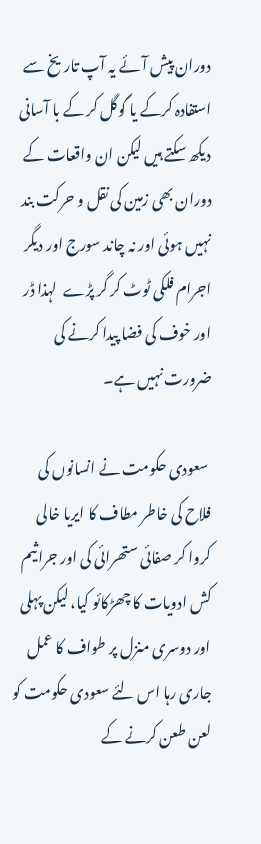دوران پیش آئے یہ آپ تاریخ سے استفادہ کرکے یا گوگل کر کے با آسانی دیکھ سکتے ہیں لیکن ان واقعات کے دوران بھی زمین کی نقل و حرکت بند نہیں ہوئی اور نہ چاند سورج اور دیگر اجرام فلکی ٹوٹ کر گر پڑے  لہذا ڈر اور خوف کی فضا پیدا کرنے کی ضرورت نہیں ہے۔

 سعودی حکومت نے انسانوں کی فلاح کی خاطر مطاف کا ایریا خالی کروا کر صفائی ستھرائی کی اور جراثیم کش ادویات کا چھڑکائو کیا، لیکن پہلی اور دوسری منزل پر طواف کا عمل جاری رہا اس لئے سعودی حکومت کو لعن طعن کرنے کے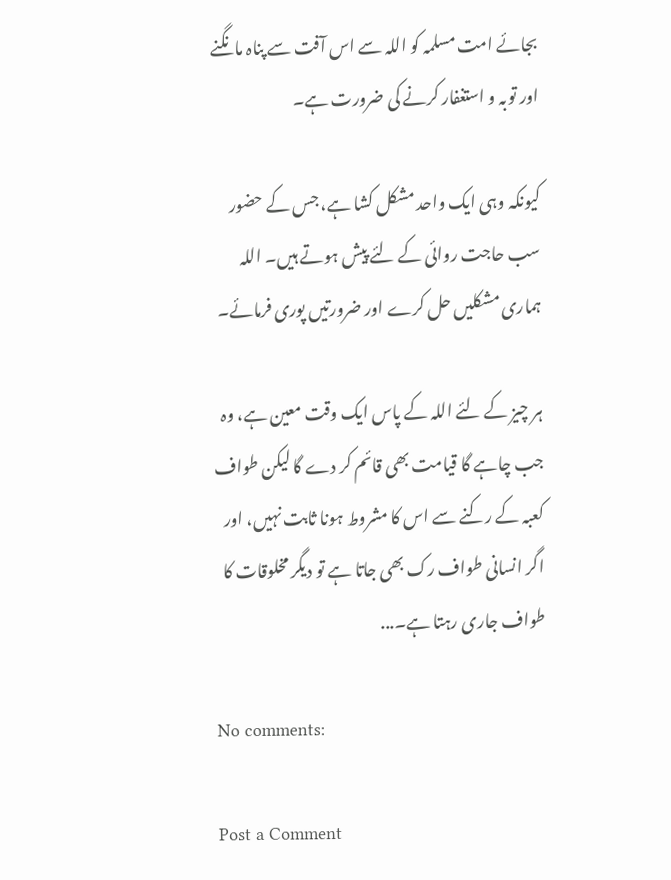بجائے امت مسلمہ کو اللہ سے اس آفت سے پناہ مانگنے اور توبہ و استغفار کرنے کی ضرورت ہے۔

کیونکہ وہی ایک واحد مشکل کشا ہے، جس کے حضور سب حاجت روائی کے لئے پیش ہوتے ہیں۔ اللہ ہماری مشکلیں حل کرے اور ضرورتیں پوری فرمائے۔

ہر چیز کے لئے اللہ کے پاس ایک وقت معین ہے، وہ جب چاہے گا قیامت بھی قائم کر دے گا لیکن طواف کعبہ کے رکنے سے اس کا مشروط ہونا ثابت نہیں، اور اگر انسانی طواف رک بھی جاتا ہے تو دیگر مخلوقات کا طواف جاری رہتا ہے۔...

No comments:

Post a Comment